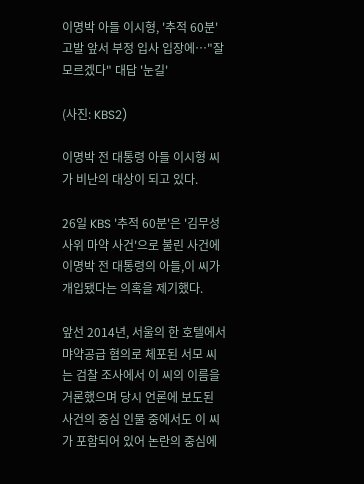이명박 아들 이시형, '추적 60분' 고발 앞서 부정 입사 입장에…"잘 모르겠다" 대답 '눈길'

(사진: KBS2)

이명박 전 대통령 아들 이시형 씨가 비난의 대상이 되고 있다.

26일 KBS '추적 60분'은 '김무성 사위 마약 사건'으로 불린 사건에 이명박 전 대통령의 아들,이 씨가 개입됐다는 의혹을 제기했다.

앞선 2014년, 서울의 한 호텔에서 먀약공급 혐의로 체포된 서모 씨는 검찰 조사에서 이 씨의 이름을 거론했으며 당시 언론에 보도된 사건의 중심 인물 중에서도 이 씨가 포함되어 있어 논란의 중심에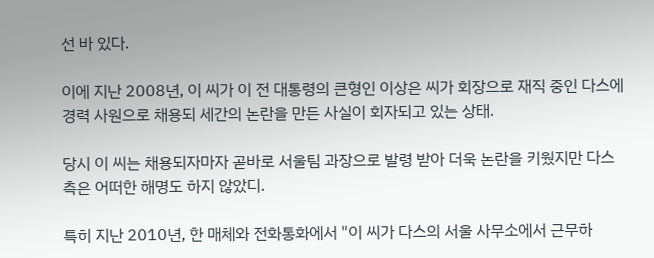선 바 있다.

이에 지난 2008년, 이 씨가 이 전 대통령의 큰형인 이상은 씨가 회장으로 재직 중인 다스에 경력 사원으로 채용되 세간의 논란을 만든 사실이 회자되고 있는 상태.

당시 이 씨는 채용되자마자 곧바로 서울팀 과장으로 발령 받아 더욱 논란을 키웠지만 다스 측은 어떠한 해명도 하지 않았디.

특히 지난 2010년, 한 매체와 전화통화에서 "이 씨가 다스의 서울 사무소에서 근무하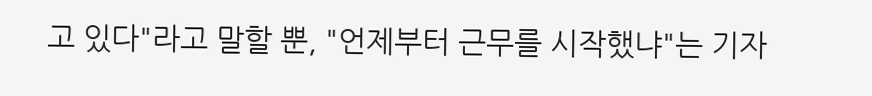고 있다"라고 말할 뿐, "언제부터 근무를 시작했냐"는 기자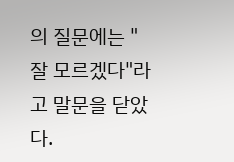의 질문에는 "잘 모르겠다"라고 말문을 닫았다.